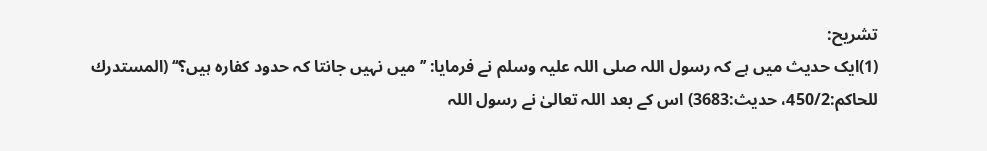تشریح:
(1)ایک حدیث میں ہے کہ رسول اللہ صلی اللہ علیہ وسلم نے فرمایا: ’’میں نہیں جانتا کہ حدود کفارہ ہیں؟‘‘ (المستدرك للحاکم:450/2، حدیث:3683) اس کے بعد اللہ تعالیٰ نے رسول اللہ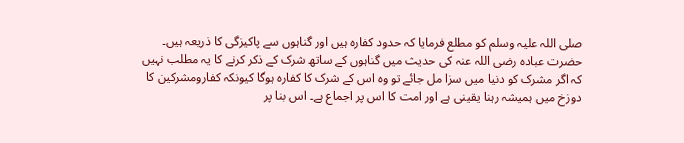صلی اللہ علیہ وسلم کو مطلع فرمایا کہ حدود کفارہ ہیں اور گناہوں سے پاکیزگی کا ذریعہ ہیں۔ حضرت عبادہ رضی اللہ عنہ کی حدیث میں گناہوں کے ساتھ شرک کے ذکر کرنے کا یہ مطلب نہیں کہ اگر مشرک کو دنیا میں سزا مل جائے تو وہ اس کے شرک کا کفارہ ہوگا کیونکہ کفارومشرکین کا دوزخ میں ہمیشہ رہنا یقینی ہے اور امت کا اس پر اجماع ہے۔ اس بنا پر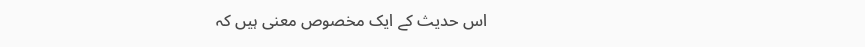اس حدیث کے ایک مخصوص معنی ہیں کہ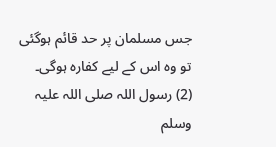جس مسلمان پر حد قائم ہوگئی تو وہ اس کے لیے کفارہ ہوگی۔
(2) رسول اللہ صلی اللہ علیہ وسلم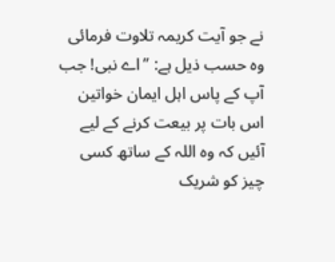نے جو آیت کریمہ تلاوت فرمائی وہ حسب ذیل ہے: ’’اے نبی! جب آپ کے پاس اہل ایمان خواتین اس بات پر بیعت کرنے کے لیے آئیں کہ وہ اللہ کے ساتھ کسی چیز کو شریک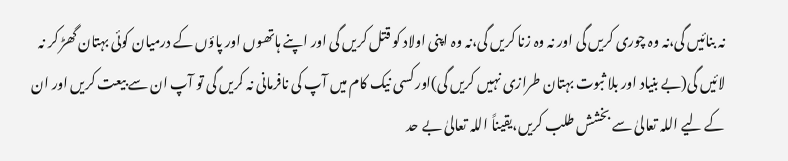نہ بنائیں گی،نہ وہ چوری کریں گی اور نہ وہ زنا کریں گی،نہ وہ اپنی اولاد کو قتل کریں گی اور اپنے ہاتھوں اور پاؤں کے درمیان کوئی بہتان گھڑ کر نہ لائیں گی(بے بنیاد اور بلا ثبوت بہتان طرازی نہیں کریں گی)اور کسی نیک کام میں آپ کی نافرمانی نہ کریں گی تو آپ ان سے بیعت کریں اور ان کے لیے اللہ تعالیٰ سے بخشش طلب کریں،یقیناً اللہ تعالیٰ بے حد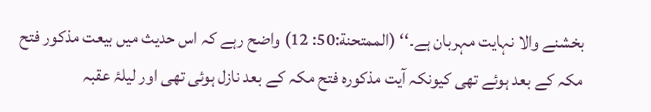بخشنے والا نہایت مہربان ہے۔‘‘ (الممتحنة:50: 12) واضح رہے کہ اس حدیث میں بیعت مذکور فتح مکہ کے بعد ہوئے تھی کیونکہ آیت مذکورہ فتح مکہ کے بعد نازل ہوئی تھی اور لیلۂ عقبہ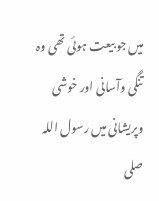میں جو بیعت ہوئی تھی وہ تنگی وآسانی اور خوشی وپریشانی میں رسول اللہ صلی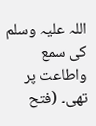اللہ علیہ وسلم کی سمع واطاعت پر تھی۔ (فتح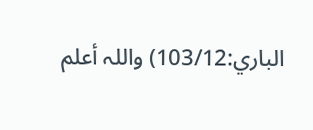الباري:103/12) واللہ أعلم